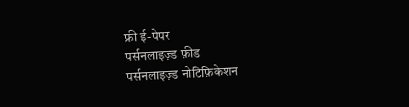फ्री ई-पेपर
पर्सनलाइज़्ड फ़ीड
पर्सनलाइज़्ड नोटिफ़िकेशन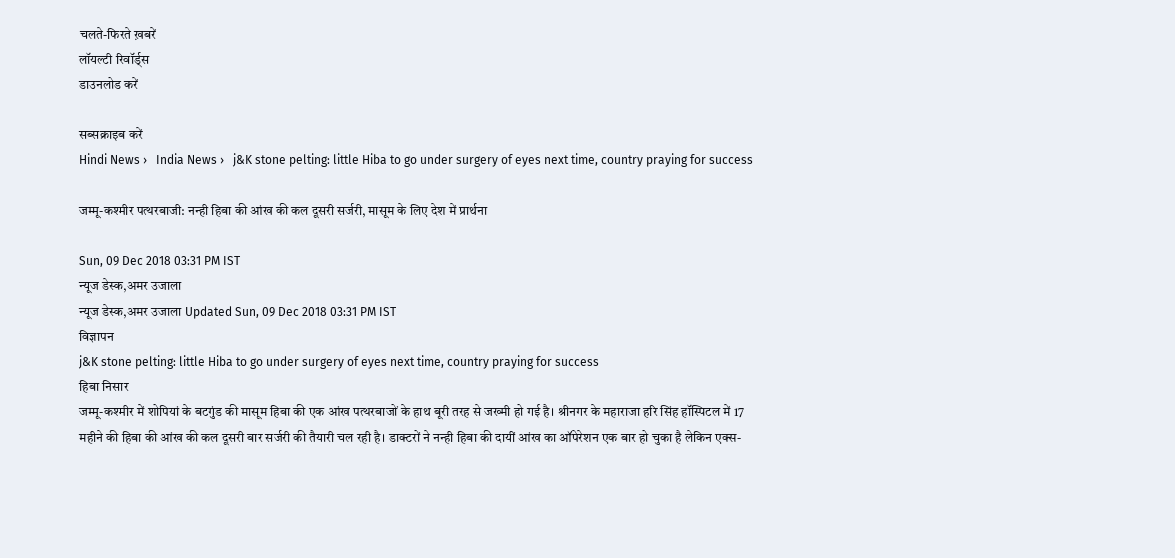चलते-फिरते ख़बरें
लॉयल्टी रिवॉर्ड्स
डाउनलोड करें

सब्सक्राइब करें
Hindi News ›   India News ›   j&K stone pelting: little Hiba to go under surgery of eyes next time, country praying for success

जम्मू-कश्मीर पत्थरबाजी: नन्ही हिबा की आंख की कल दूसरी सर्जरी, मासूम के लिए देश में प्रार्थना

Sun, 09 Dec 2018 03:31 PM IST
न्यूज डेस्क,अमर उजाला
न्यूज डेस्क,अमर उजाला Updated Sun, 09 Dec 2018 03:31 PM IST
विज्ञापन
j&K stone pelting: little Hiba to go under surgery of eyes next time, country praying for success
हिबा निसार
जम्मू-कश्मीर में शोपियां के बटगुंड की मासूम हिबा की एक आंख पत्थरबाजों के हाथ बूरी तरह से जख्मी हो गई है। श्रीनगर के महाराजा हरि सिंह हॉस्पिटल में 17 महीने की हिबा की आंख की कल दूसरी बार सर्जरी की तैयारी चल रही है। डाक्टरों ने नन्ही हिबा की दायीं आंख का ऑपेरेशन एक बार हो चुका है लेकिन एक्स-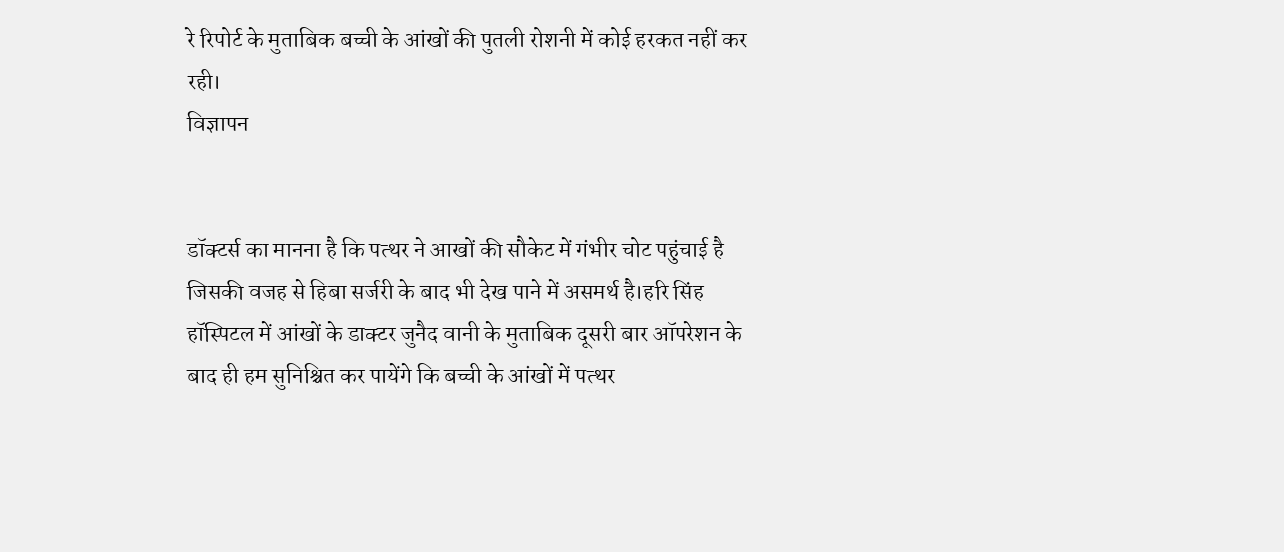रे रिपोर्ट के मुताबिक बच्ची के आंखों की पुतली रोशनी में कोई हरकत नहीं कर रही।
विज्ञापन


डॉक्टर्स का मानना है कि पत्थर ने आखों की सौकेट में गंभीर चोट पहुंचाई है जिसकी वजह से हिबा सर्जरी के बाद भी देख पाने में असमर्थ है।हरि सिंह हॉस्पिटल में आंखों के डाक्टर जुनैद वानी के मुताबिक दूसरी बार ऑपरेशन के बाद ही हम सुनिश्चित कर पायेंगे कि बच्ची के आंखों में पत्थर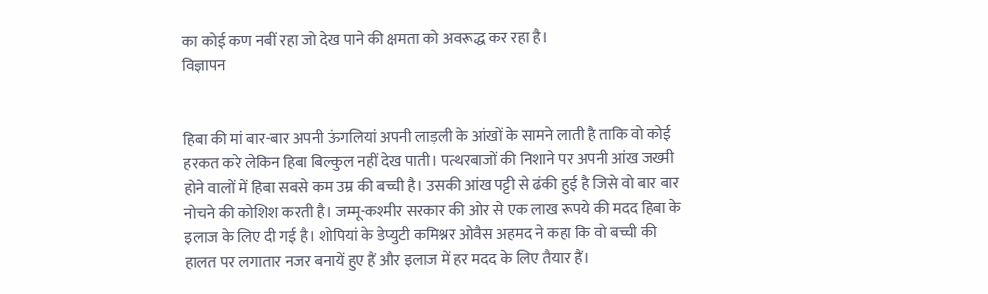का कोई कण नबीं रहा जो देख पाने की क्षमता को अवरूद्ध कर रहा है।
विज्ञापन


हिबा की मां बार-बार अपनी ऊंगलियां अपनी लाड़ली के आंखों के सामने लाती है ताकि वो कोई हरकत करे लेकिन हिबा बिल्कुल नहीं देख पाती। पत्थरबाजों की निशाने पर अपनी आंख जख्मी होने वालों में हिबा सबसे कम उम्र की बच्ची है। उसकी आंख पट्टी से ढंकी हुई है जिसे वो बार बार नोचने की कोशिश करती है। जम्मू-कश्मीर सरकार की ओर से एक लाख रूपये की मदद हिबा के इलाज के लिए दी गई है। शोपियां के डेप्युटी कमिश्नर ओवैस अहमद ने कहा कि वो बच्ची की हालत पर लगातार नजर बनायें हुए हैं और इलाज में हर मदद के लिए तैयार हैं।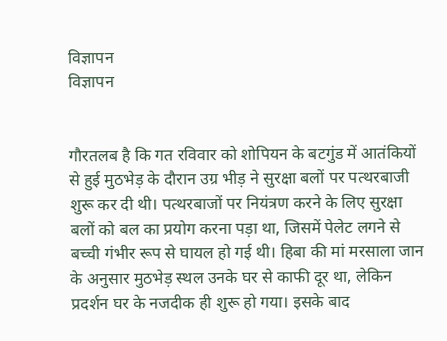विज्ञापन
विज्ञापन


गौरतलब है कि गत रविवार को शोपियन के बटगुंड में आतंकियों से हुई मुठभेड़ के दौरान उग्र भीड़ ने सुरक्षा बलों पर पत्थरबाजी शुरू कर दी थी। पत्थरबाजों पर नियंत्रण करने के लिए सुरक्षा बलों को बल का प्रयोग करना पड़ा था, जिसमें पेलेट लगने से बच्ची गंभीर रूप से घायल हो गई थी। हिबा की मां मरसाला जान के अनुसार मुठभेड़ स्थल उनके घर से काफी दूर था, लेकिन प्रदर्शन घर के नजदीक ही शुरू हो गया। इसके बाद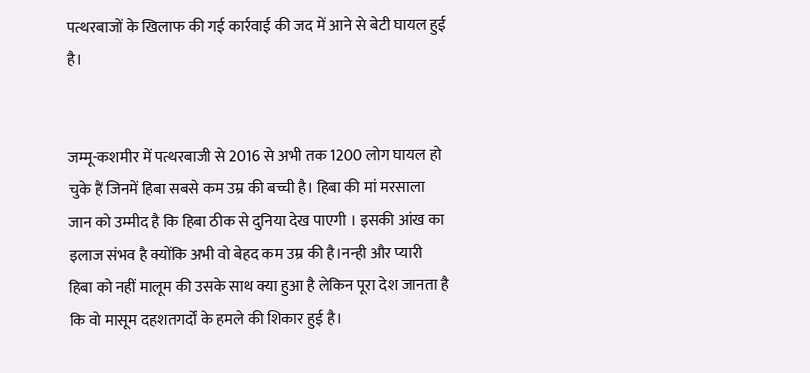पत्थरबाजों के खिलाफ की गई कार्रवाई की जद में आने से बेटी घायल हुई है।


जम्मू-कशमीर में पत्थरबाजी से 2016 से अभी तक 1200 लोग घायल हो चुके हैं जिनमें हिबा सबसे कम उम्र की बच्ची है। हिबा की मां मरसाला जान को उम्मीद है कि हिबा ठीक से दुनिया देख पाएगी । इसकी आंख का इलाज संभव है क्योंकि अभी वो बेहद कम उम्र की है।नन्ही और प्यारी हिबा को नहीं मालूम की उसके साथ क्या हुआ है लेकिन पूरा देश जानता है कि वो मासूम दहशतगर्दों के हमले की शिकार हुई है।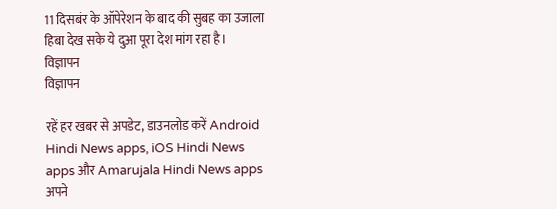11 दिसबंर के ऑपेरेशन के बाद की सुबह का उजाला हिबा देख सके ये दुआ पूरा देश मांग रहा है।
विज्ञापन
विज्ञापन

रहें हर खबर से अपडेट, डाउनलोड करें Android Hindi News apps, iOS Hindi News apps और Amarujala Hindi News apps अपने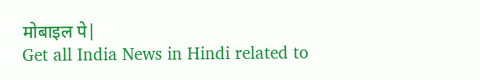मोबाइल पे|
Get all India News in Hindi related to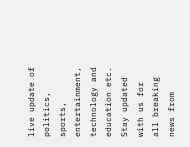live update of politics, sports, entertainment, technology and education etc. Stay updated with us for all breaking news from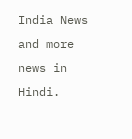India News and more news in Hindi.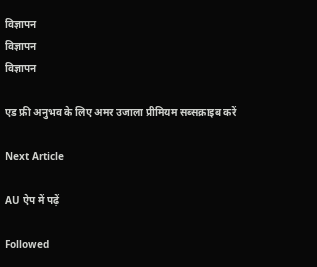विज्ञापन
विज्ञापन
विज्ञापन

एड फ्री अनुभव के लिए अमर उजाला प्रीमियम सब्सक्राइब करें

Next Article

AU ऐप में पढ़ें

Followed